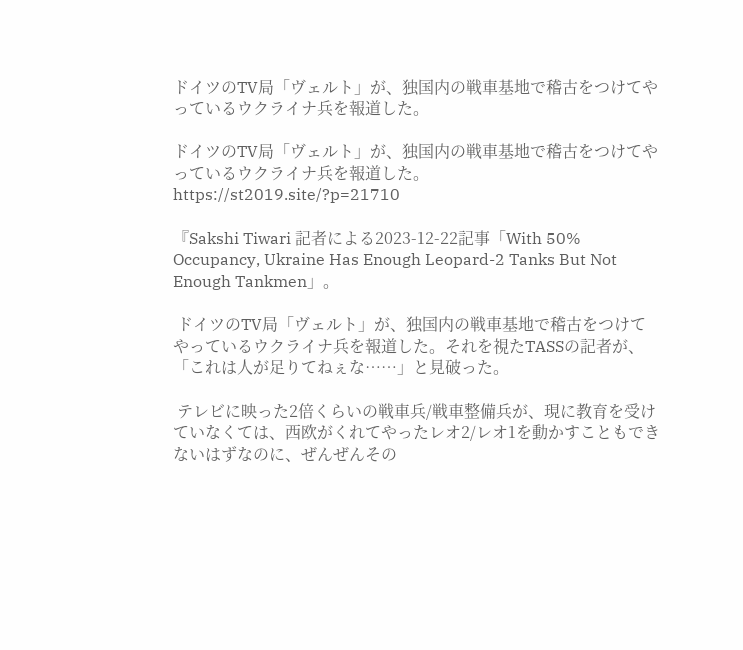ドイツのTV局「ヴェルト」が、独国内の戦車基地で稽古をつけてやっているウクライナ兵を報道した。

ドイツのTV局「ヴェルト」が、独国内の戦車基地で稽古をつけてやっているウクライナ兵を報道した。
https://st2019.site/?p=21710

『Sakshi Tiwari 記者による2023-12-22記事「With 50% Occupancy, Ukraine Has Enough Leopard-2 Tanks But Not Enough Tankmen」。

 ドイツのTV局「ヴェルト」が、独国内の戦車基地で稽古をつけてやっているウクライナ兵を報道した。それを視たTASSの記者が、「これは人が足りてねぇな……」と見破った。

 テレビに映った2倍くらいの戦車兵/戦車整備兵が、現に教育を受けていなくては、西欧がくれてやったレオ2/レオ1を動かすこともできないはずなのに、ぜんぜんその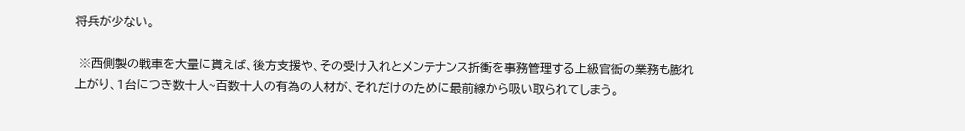将兵が少ない。

 ※西側製の戦車を大量に貰えば、後方支援や、その受け入れとメンテナンス折衝を事務管理する上級官衙の業務も膨れ上がり、1台につき数十人~百数十人の有為の人材が、それだけのために最前線から吸い取られてしまう。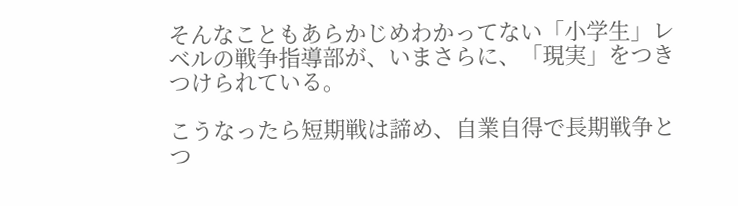そんなこともあらかじめわかってない「小学生」レベルの戦争指導部が、いまさらに、「現実」をつきつけられている。

こうなったら短期戦は諦め、自業自得で長期戦争とつ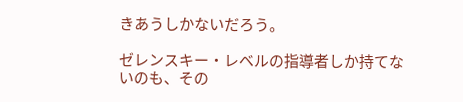きあうしかないだろう。

ゼレンスキー・レベルの指導者しか持てないのも、その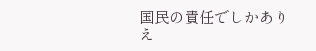国民の責任でしかありえ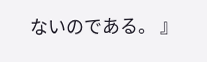ないのである。 』